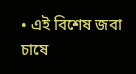• এই বিশেষ জবা চাষে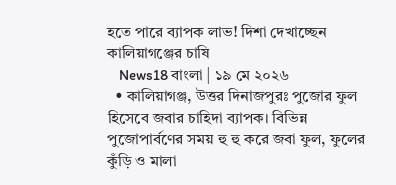হতে পারে ব্যাপক লাভ! দিশা দেখাচ্ছেন কালিয়াগঞ্জের চাষি
    News18 বাংলা | ১৯ মে ২০২৬
  • কালিয়াগঞ্জ, উত্তর দিনাজপুরঃ পুজোর ফুল হিসেবে জবার চাহিদা ব্যাপক। বিভিন্ন পুজোপার্বণের সময় হু হু করে জবা ফুল, ফুলের কুঁড়ি ও মালা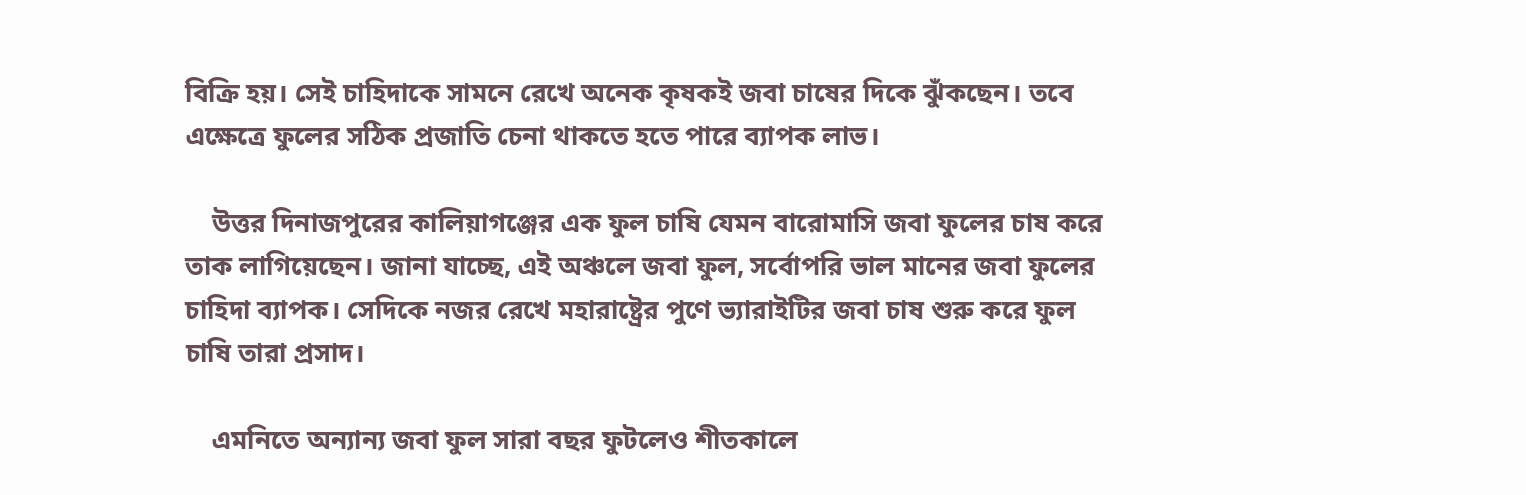বিক্রি হয়। সেই চাহিদাকে সামনে রেখে অনেক কৃষকই জবা চাষের দিকে ঝুঁকছেন। তবে এক্ষেত্রে ফুলের সঠিক প্রজাতি চেনা থাকতে হতে পারে ব্যাপক লাভ।

    উত্তর দিনাজপুরের কালিয়াগঞ্জের এক ফুল চাষি যেমন বারোমাসি জবা ফুলের চাষ করে তাক লাগিয়েছেন। জানা যাচ্ছে, এই অঞ্চলে জবা ফুল, সর্বোপরি ভাল মানের জবা ফুলের চাহিদা ব্যাপক। সেদিকে নজর রেখে মহারাষ্ট্রের পুণে ভ্যারাইটির জবা চাষ শুরু করে ফুল চাষি তারা প্রসাদ।

    এমনিতে অন্যান্য জবা ফুল সারা বছর ফুটলেও শীতকালে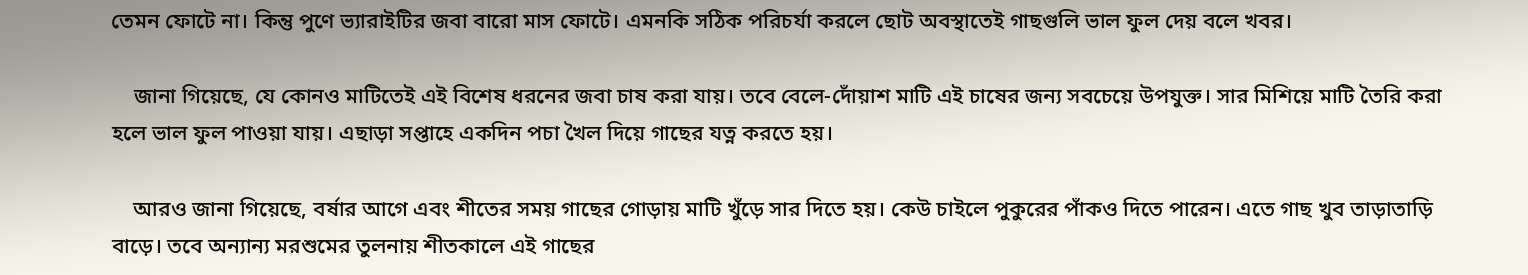তেমন ফোটে না। কিন্তু পুণে ভ্যারাইটির জবা বারো মাস ফোটে। এমনকি সঠিক পরিচর্যা করলে ছোট অবস্থাতেই গাছগুলি ভাল ফুল দেয় বলে খবর।

    জানা গিয়েছে, যে কোনও মাটিতেই এই বিশেষ ধরনের জবা চাষ করা যায়। তবে বেলে-দোঁয়াশ মাটি এই চাষের জন্য সবচেয়ে উপযুক্ত। সার মিশিয়ে মাটি তৈরি করা হলে ভাল ফুল পাওয়া যায়। এছাড়া সপ্তাহে একদিন পচা খৈল দিয়ে গাছের যত্ন করতে হয়।

    আরও জানা গিয়েছে, বর্ষার আগে এবং শীতের সময় গাছের গোড়ায় মাটি খুঁড়ে সার দিতে হয়। কেউ চাইলে পুকুরের পাঁকও দিতে পারেন। এতে গাছ খুব তাড়াতাড়ি বাড়ে। তবে অন্যান্য মরশুমের তুলনায় শীতকালে এই গাছের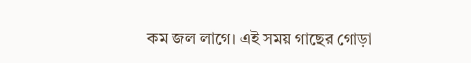কম জল লাগে। এই সময় গাছের গোড়া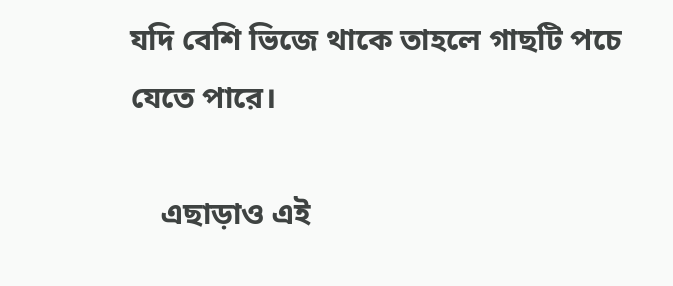যদি বেশি ভিজে থাকে তাহলে গাছটি পচে যেতে পারে।

    এছাড়াও এই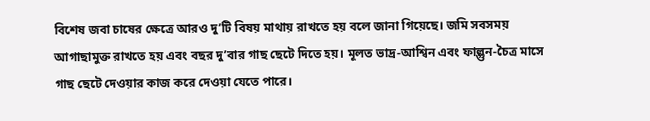বিশেষ জবা চাষের ক্ষেত্রে আরও দু’টি বিষয় মাথায় রাখতে হয় বলে জানা গিয়েছে। জমি সবসময় আগাছামুক্ত রাখতে হয় এবং বছর দু’বার গাছ ছেটে দিতে হয়। মূলত ভাদ্র-আশ্বিন এবং ফাল্গুন-চৈত্র মাসে গাছ ছেটে দেওয়ার কাজ করে দেওয়া যেতে পারে।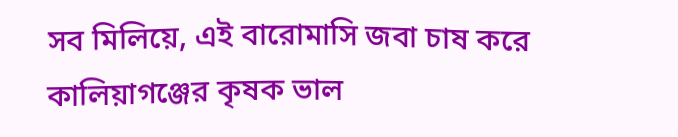সব মিলিয়ে, এই বারোমাসি জবা চাষ করে কালিয়াগঞ্জের কৃষক ভাল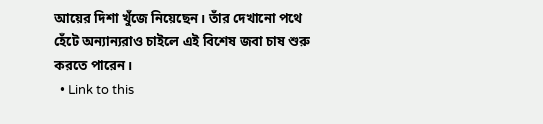আয়ের দিশা খুঁজে নিয়েছেন। তাঁর দেখানো পথে হেঁটে অন্যান্যরাও চাইলে এই বিশেষ জবা চাষ শুরু করতে পারেন।
  • Link to this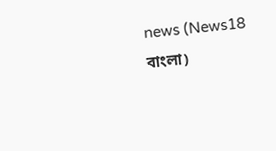news (News18 বাংলা)